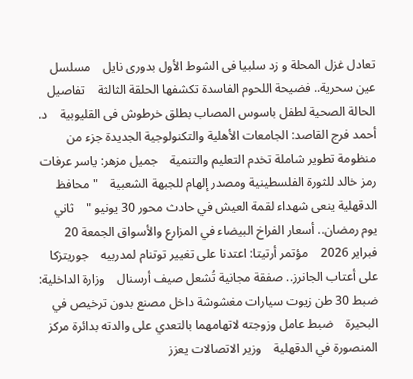تعادل غزل المحلة و زد سلبيا فى الشوط الأول بدورى نايل    مسلسل عين سحرية.. فضيحة اللحوم الفاسدة تكشفها الحلقة الثالثة    تفاصيل الحالة الصحية لطفل باسوس المصاب بطلق خرطوش فى القليوبية    د. أحمد فرج القاصد: الجامعات الأهلية والتكنولوجية الجديدة جزء من منظومة تطوير شاملة تخدم التعليم والتنمية    جميل مزهر: ياسر عرفات رمز خالد للثورة الفلسطينية ومصدر إلهام للجبهة الشعبية    " محافظ الدقهلية ينعى شهداء لقمة العيش في حادث محور 30 يونيو "    ثاني يوم رمضان.. أسعار الفراخ البيضاء في المزارع والأسواق الجمعة 20 فبراير 2026    مؤتمر أرتيتا: اعتدنا على تغيير توتنام لمدربيه    جوريتزكا على أعتاب الجانرز.. صفقة مجانية تُشعل صيف أرسنال    وزارة الداخلية: ضبط 30 طن زيوت سيارات مغشوشة داخل مصنع بدون ترخيص في البحيرة    ضبط عامل وزوجته لاتهامهما بالتعدي على والدته بدائرة مركز المنصورة في الدقهلية    وزير الاتصالات يعزز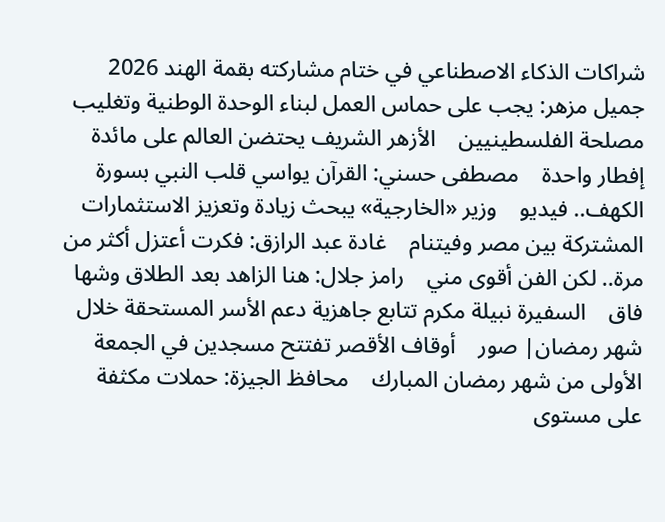شراكات الذكاء الاصطناعي في ختام مشاركته بقمة الهند 2026    جميل مزهر: يجب على حماس العمل لبناء الوحدة الوطنية وتغليب مصلحة الفلسطينيين    الأزهر الشريف يحتضن العالم على مائدة إفطار واحدة    مصطفى حسني: القرآن يواسي قلب النبي بسورة الكهف.. فيديو    وزير «الخارجية» يبحث زيادة وتعزيز الاستثمارات المشتركة بين مصر وفيتنام    غادة عبد الرازق: فكرت أعتزل أكثر من مرة.. لكن الفن أقوى مني    رامز جلال: هنا الزاهد بعد الطلاق وشها فاق    السفيرة نبيلة مكرم تتابع جاهزية دعم الأسر المستحقة خلال شهر رمضان| صور    أوقاف الأقصر تفتتح مسجدين في الجمعة الأولى من شهر رمضان المبارك    محافظ الجيزة: حملات مكثفة على مستوى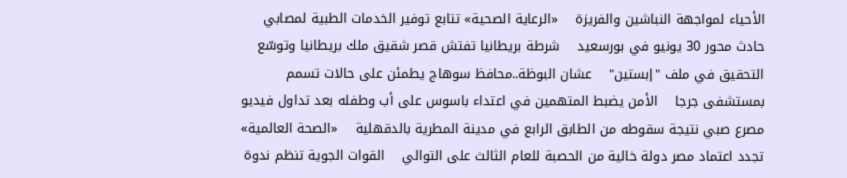الأحياء لمواجهة النباشين والفريزة    «الرعاية الصحية» تتابع توفير الخدمات الطبية لمصابي حادث محور 30 يونيو في بورسعيد    شرطة بريطانيا تفتش قصر شقيق ملك بريطانيا وتوسّع التحقيق في ملف "إبستين"    عشان البوظة..محافظ سوهاج يطمئن على حالات تسمم بمستشفى جرجا    الأمن يضبط المتهمين في اعتداء باسوس على أب وطفله بعد تداول فيديو    مصرع صبي نتيجة سقوطه من الطابق الرابع في مدينة المطرية بالدقهلية    «الصحة العالمية» تجدد اعتماد مصر دولة خالية من الحصبة للعام الثالث على التوالي    القوات الجوية تنظم ندوة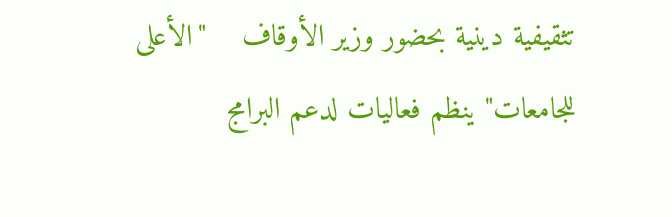تثقيفية دينية بحضور وزير الأوقاف    "الأعلى للجامعات" ينظم فعاليات لدعم البرامج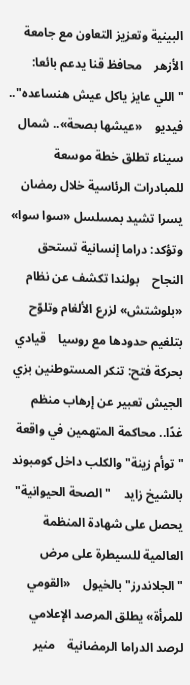البينية وتعزيز التعاون مع جامعة الأزهر    محافظ قنا يدعم بائعا: "اللي عايز ياكل عيش هنساعده".. فيديو    «عيشها بصحة».. شمال سيناء تطلق خطة موسعة للمبادرات الرئاسية خلال رمضان    يسرا تشيد بمسلسل «سوا سوا» وتؤكد: دراما إنسانية تستحق النجاح    بولندا تكشف عن نظام «بلوشتش» لزرع الألغام وتلوّح بتلغيم حدودها مع روسيا    قيادي بحركة فتح: تنكر المستوطنين بزي الجيش تعبير عن إرهاب منظم    غدًا.. محاكمة المتهمين في واقعة "توأم زينة" والكلب داخل كومبوند بالشيخ زايد    "الصحة الحيوانية" يحصل على شهادة المنظمة العالمية للسيطرة على مرض "الجلاندرز" بالخيول    «القومي للمرأة» يطلق المرصد الإعلامي لرصد الدراما الرمضانية    منير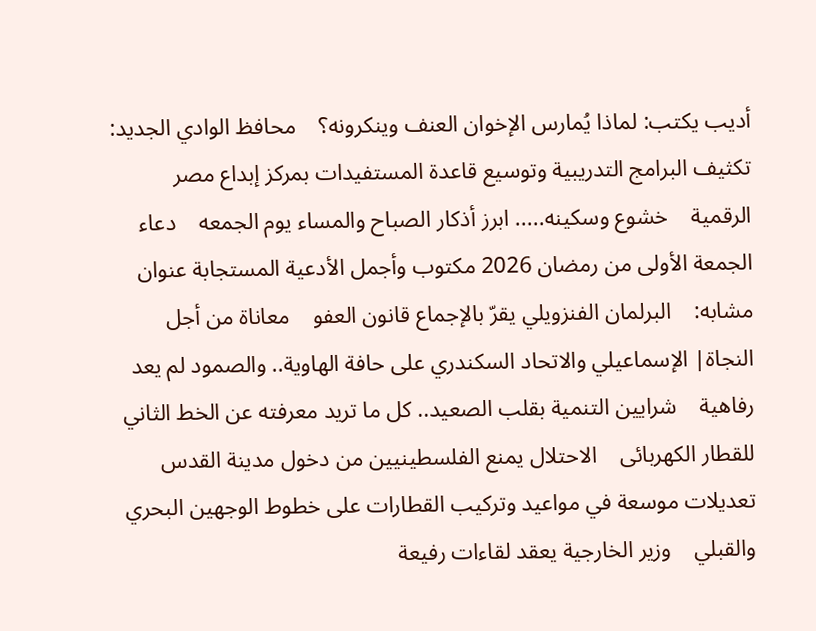أديب يكتب: لماذا يُمارس الإخوان العنف وينكرونه؟    محافظ الوادي الجديد: تكثيف البرامج التدريبية وتوسيع قاعدة المستفيدات بمركز إبداع مصر الرقمية    خشوع وسكينه..... ابرز أذكار الصباح والمساء يوم الجمعه    دعاء الجمعة الأولى من رمضان 2026 مكتوب وأجمل الأدعية المستجابة عنوان مشابه:    البرلمان الفنزويلي يقرّ بالإجماع قانون العفو    معاناة من أجل النجاة| الإسماعيلي والاتحاد السكندري على حافة الهاوية.. والصمود لم يعد رفاهية    شرايين التنمية بقلب الصعيد.. كل ما تريد معرفته عن الخط الثاني للقطار الكهربائى    الاحتلال يمنع الفلسطينيين من دخول مدينة القدس    تعديلات موسعة في مواعيد وتركيب القطارات على خطوط الوجهين البحري والقبلي    وزير الخارجية يعقد لقاءات رفيعة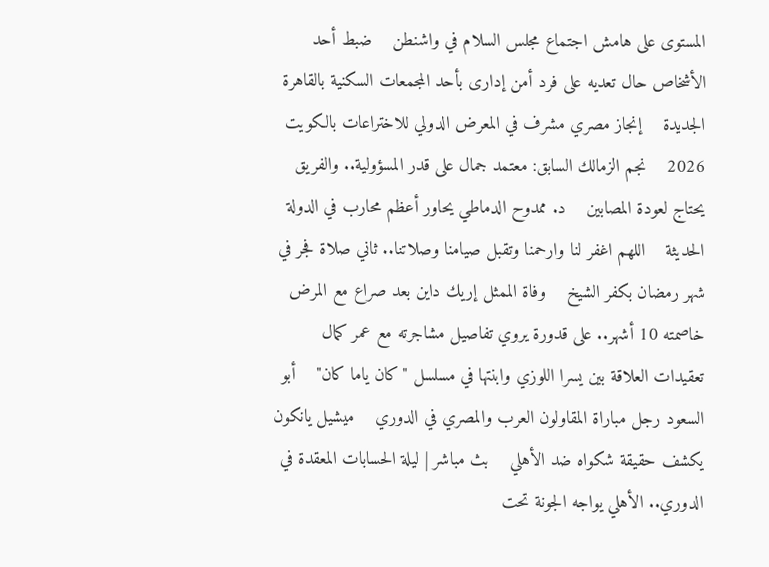المستوى على هامش اجتماع مجلس السلام في واشنطن    ضبط أحد الأشخاص حال تعديه على فرد أمن إدارى بأحد المجمعات السكنية بالقاهرة الجديدة    إنجاز مصري مشرف في المعرض الدولي للاختراعات بالكويت 2026    نجم الزمالك السابق: معتمد جمال على قدر المسؤولية.. والفريق يحتاج لعودة المصابين    د. ممدوح الدماطي يحاور أعظم محارب في الدولة الحديثة    اللهم اغفر لنا وارحمنا وتقبل صيامنا وصلاتنا.. ثاني صلاة فجر في شهر رمضان بكفر الشيخ    وفاة الممثل إريك داين بعد صراع مع المرض    خاصمته 10 أشهر.. على قدورة يروي تفاصيل مشاجرته مع عمر كمال    تعقيدات العلاقة بين يسرا اللوزي وابنتها في مسلسل "كان ياما كان"    أبو السعود رجل مباراة المقاولون العرب والمصري في الدوري    ميشيل يانكون يكشف حقيقة شكواه ضد الأهلي    بث مباشر | ليلة الحسابات المعقدة في الدوري.. الأهلي يواجه الجونة تحت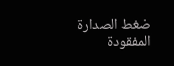ضغط الصدارة المفقودة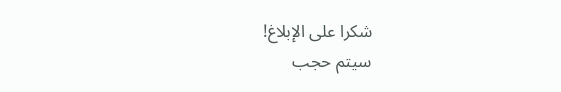شكرا على الإبلاغ!
سيتم حجب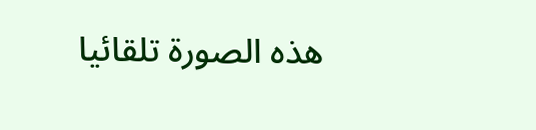هذه الصورة تلقائيا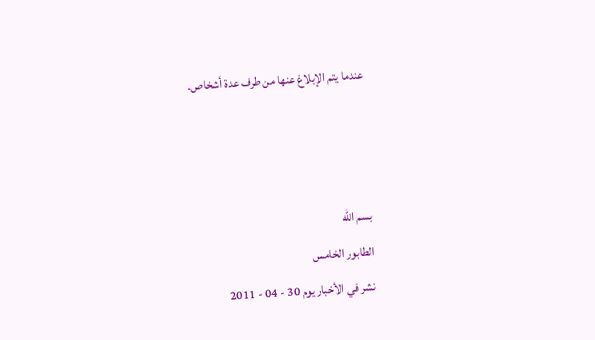عندما يتم الإبلاغ عنها من طرف عدة أشخاص.



بسم الله
الطابور الخامس
نشر في الأخبار يوم 30 - 04 - 2011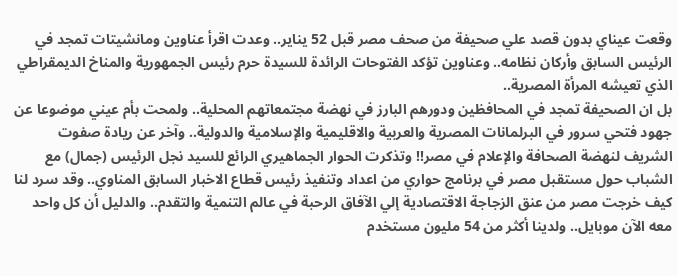وقعت عيناي بدون قصد علي صحيفة من صحف مصر قبل 52 يناير.. وعدت اقرأ عناوين ومانشيتات تمجد في الرئيس السابق وأركان نظامه.. وعناوين تؤكد الفتوحات الرائدة للسيدة حرم رئيس الجمهورية والمناخ الديمقراطي الذي تعيشه المرأة المصرية..
بل ان الصحيفة تمجد في المحافظين ودورهم البارز في نهضة مجتمعاتهم المحلية.. ولمحت بأم عيني موضوعا عن جهود فتحي سرور في البرلمانات المصرية والعربية والاقليمية والإسلامية والدولية.. وآخر عن ريادة صفوت الشريف لنهضة الصحافة والإعلام في مصر!! وتذكرت الحوار الجماهيري الرائع للسيد نجل الرئيس (جمال) مع الشباب حول مستقبل مصر في برنامج حواري من اعداد وتنفيذ رئيس قطاع الاخبار السابق المناوي.. وقد سرد لنا كيف خرجت مصر من عنق الزجاجة الاقتصادية إلي الآفاق الرحبة في عالم التنمية والتقدم.. والدليل أن كل واحد معه الآن موبايل.. ولدينا أكثر من 54 مليون مستخدم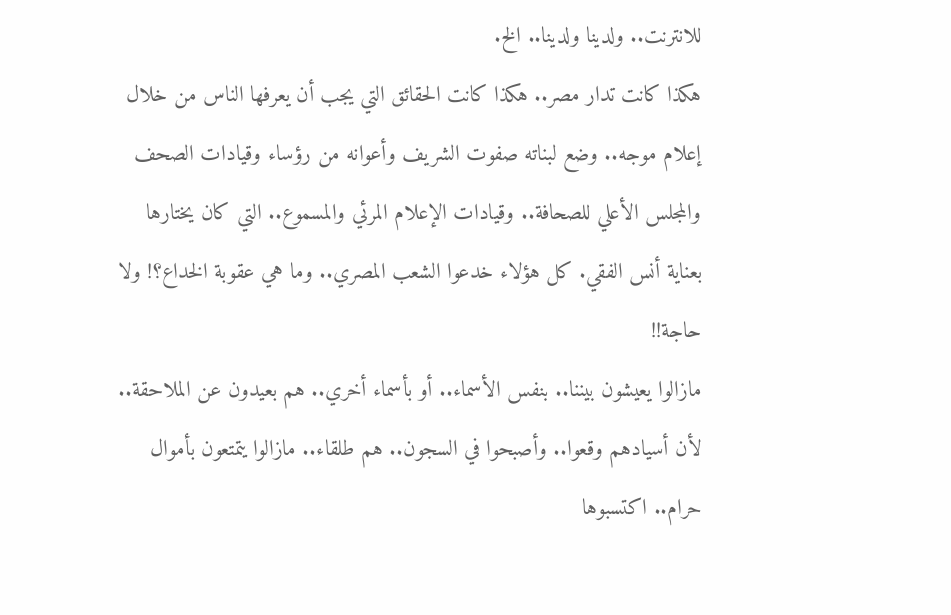للانترنت.. ولدينا ولدينا.. الخ.
هكذا كانت تدار مصر.. هكذا كانت الحقائق التي يجب أن يعرفها الناس من خلال إعلام موجه.. وضع لبناته صفوت الشريف وأعوانه من رؤساء وقيادات الصحف والمجلس الأعلي للصحافة.. وقيادات الإعلام المرئي والمسموع.. التي كان يختارها بعناية أنس الفقي. كل هؤلاء خدعوا الشعب المصري.. وما هي عقوبة الخداع؟! ولا حاجة!!
مازالوا يعيشون بيننا.. بنفس الأسماء.. أو بأسماء أخري.. هم بعيدون عن الملاحقة.. لأن أسيادهم وقعوا.. وأصبحوا في السجون.. هم طلقاء.. مازالوا يتمتعون بأموال حرام.. اكتسبوها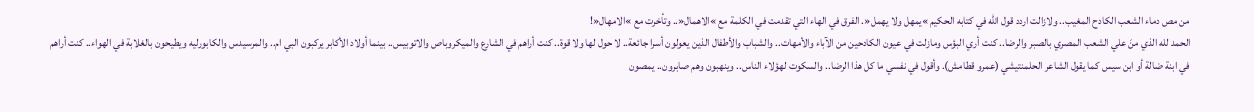من مص دماء الشعب الكادح المغيب.. ولازالت اردد قول الله في كتابه الحكيم »يمهل ولا يهمل«. الفرق في الهاء التي تقدمت في الكلمة مع »الاهمال«.. وتأخرت مع »الامهال«!
الحمد لله الذي منَ علي الشعب المصري بالصبر والرضا.. كنت أري البؤس ومازلت في عيون الكادحين من الآباء والأمهات.. والشباب والأطفال الذين يعولون أسرا جائعة.. لا حول لها ولا قوة.. كنت أراهم في الشارع والميكروباص والاتوبيس.. بينما أولاد الأكابر يركبون البي ام.. والمرسيدس والكابورليه ويطيحون بالغلابة في الهواء.. كنت أراهم في ابنة ضالة أو ابن سيس كما يقول الشاعر الحلمنتيشي (عمرو قطامش). وأقول في نفسي ما كل هذا الرضا.. والسكوت لهؤلاء الناس.. وينهبون وهم صابرون.. يمصون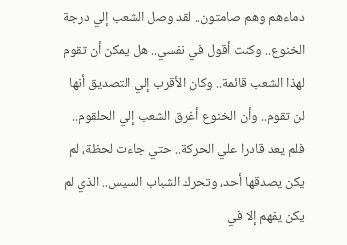دماءهم وهم صامتون.. لقد وصل الشعب إلي درجة الخنوع.. وكنت أقول في نفسي.. هل يمكن أن تقوم لهذا الشعب قائمة.. وكان الأقرب إلي التصديق أنها لن تقوم.. وأن الخنوع أغرق الشعب إلي الحلقوم.. فلم يعد قادرا علي الحركة.. حتي جاءت لحظة، لم يكن يصدقها أحد، وتحرك الشباب السيس.. الذي لم يكن يفهم إلا في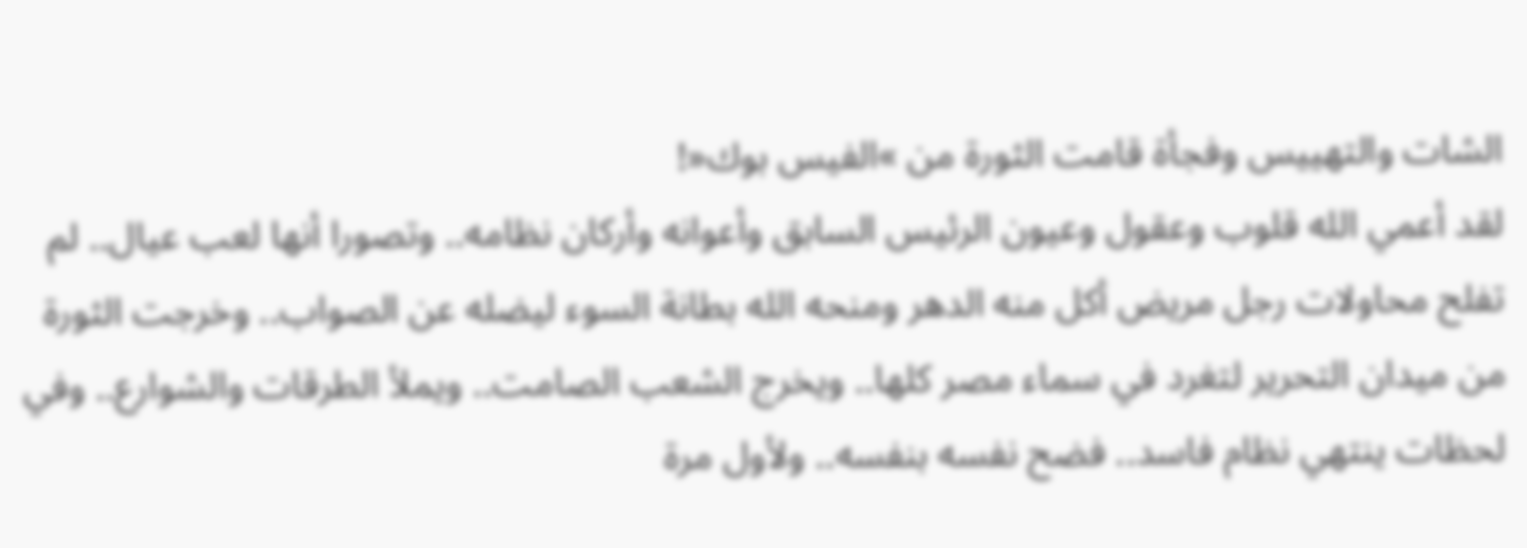الشات والتهييس وفجأة قامت الثورة من »الفيس بوك«!
لقد أعمي الله قلوب وعقول وعيون الرئيس السابق وأعوانه وأركان نظامه.. وتصورا أنها لعب عيال.. لم تفلح محاولات رجل مريض أكل منه الدهر ومنحه الله بطانة السوء ليضله عن الصواب.. وخرجت الثورة من ميدان التحرير لتغرد في سماء مصر كلها.. ويخرج الشعب الصامت.. ويملأ الطرقات والشوارع.. وفي لحظات ينتهي نظام فاسد.. فضح نفسه بنفسه.. ولأول مرة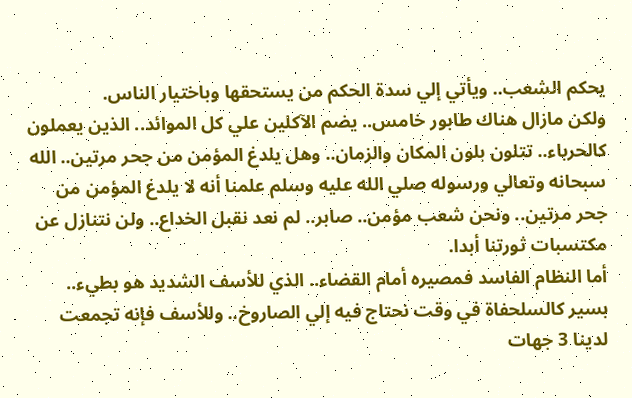يحكم الشعب.. ويأتي إلي سدة الحكم من يستحقها وباختيار الناس.
ولكن مازال هناك طابور خامس.. يضم الآكلين علي كل الموائد.. الذين يعملون كالحرباء.. تتلون بلون المكان والزمان.. وهل يلدغ المؤمن من جحر مرتين.. الله سبحانه وتعالي ورسوله صلي الله عليه وسلم علمنا أنه لا يلدغ المؤمن من جحر مرتين.. ونحن شعب مؤمن.. صابر.. لم نعد نقبل الخداع.. ولن نتنازل عن مكتسبات ثورتنا أبدا.
أما النظام الفاسد فمصيره أمام القضاء.. الذي للأسف الشديد هو بطيء.. بسير كالسلحفاة في وقت نحتاج فيه إلي الصاروخ.. وللأسف فإنه تجمعت لدينا 3 جهات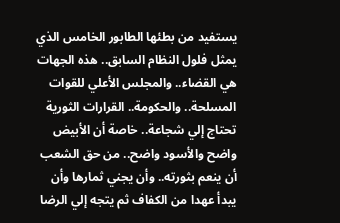يستفيد من بطئها الطابور الخامس الذي يمثل فلول النظام السابق.. هذه الجهات هي القضاء.. والمجلس الأعلي للقوات المسلحة.. والحكومة.. القرارات الثورية تحتاج إلي شجاعة.. خاصة أن الأبيض واضح والأسود واضح.. من حق الشعب أن ينعم بثورته.. وأن يجني ثمارها وأن يبدأ عهدا من الكفاف ثم يتجه إلي الرضا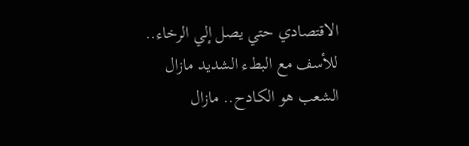الاقتصادي حتي يصل إلي الرخاء.. للأسف مع البطء الشديد مازال الشعب هو الكادح.. مازال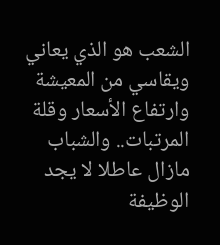الشعب هو الذي يعاني ويقاسي من المعيشة وارتفاع الأسعار وقلة المرتبات.. والشباب مازال عاطلا لا يجد الوظيفة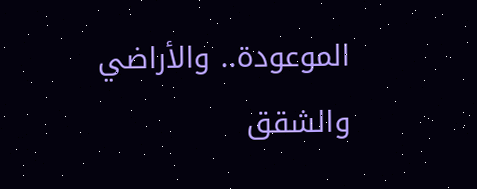الموعودة.. والأراضي والشقق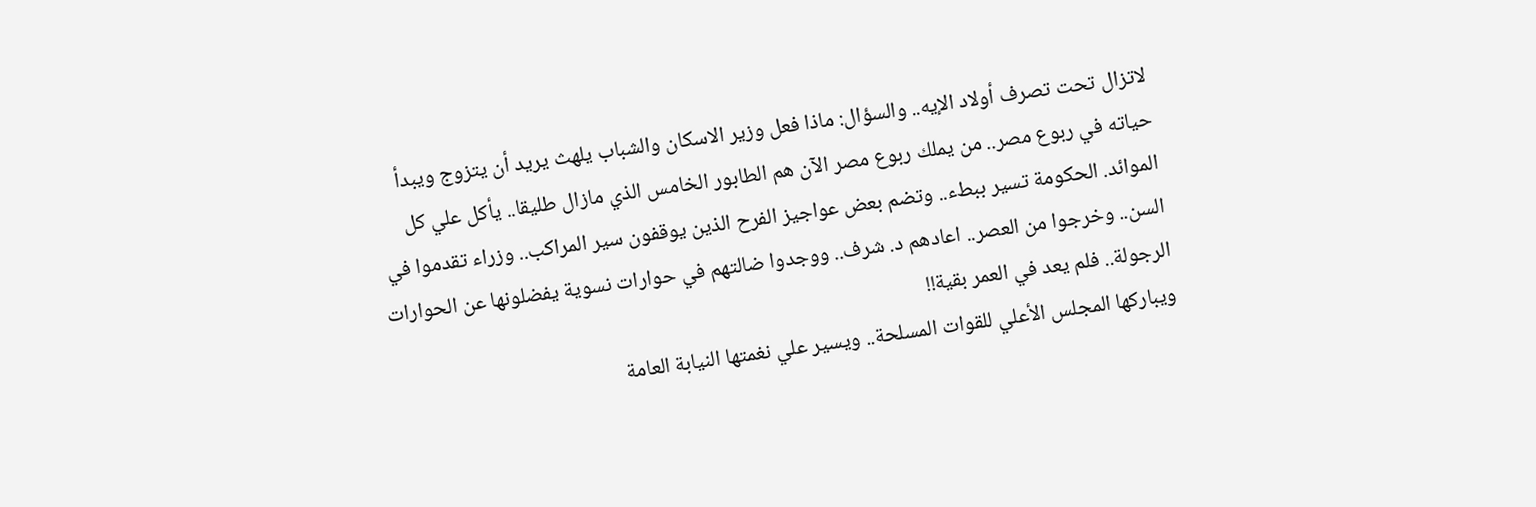لاتزال تحت تصرف أولاد الإيه.. والسؤال: ماذا فعل وزير الاسكان والشباب يلهث يريد أن يتزوج ويبدأ حياته في ربوع مصر.. من يملك ربوع مصر الآن هم الطابور الخامس الذي مازال طليقا.. يأكل علي كل الموائد. الحكومة تسير ببطء.. وتضم بعض عواجيز الفرح الذين يوقفون سير المراكب.. وزراء تقدموا في السن.. وخرجوا من العصر.. اعادهم د. شرف.. ووجدوا ضالتهم في حوارات نسوية يفضلونها عن الحوارات الرجولة.. فلم يعد في العمر بقية!!
ويباركها المجلس الأعلي للقوات المسلحة.. ويسير علي نغمتها النيابة العامة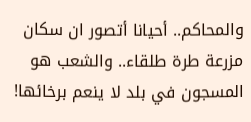والمحاكم.. أحيانا أتصور ان سكان مزرعة طرة طلقاء.. والشعب هو المسجون في بلد لا ينعم برخائها!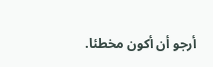أرجو أن أكون مخطئا.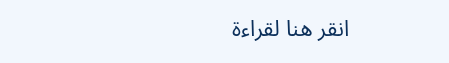انقر هنا لقراءة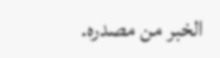الخبر من مصدره.